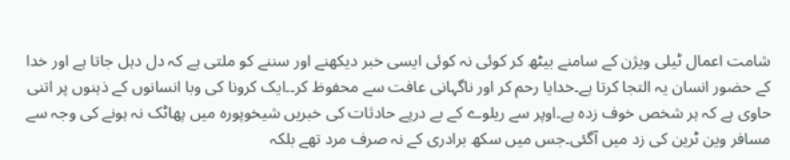شامت اعمال ٹیلی ویژن کے سامنے بیٹھ کر کوئی نہ کوئی ایسی خبر دیکھنے اور سننے کو ملتی ہے کہ دل دہل جاتا ہے اور خدا کے حضور انسان یہ التجا کرتا ہے۔خدایا رحم کر اور ناگہانی عافت سے محفوظ کر۔۔ایک کرونا کی وبا انسانوں کے ذہنوں پر اتنی حاوی ہے کہ ہر شخص خوف زدہ ہے۔اوپر سے ریلوے کے بے درپے حادثات کی خبریں شیخوپورہ میں پھاٹک نہ ہونے کی وجہ سے مسافر وین ٹرین کی زد میں آگئی۔جس میں سکھ برادری کے نہ صرف مرد تھے بلکہ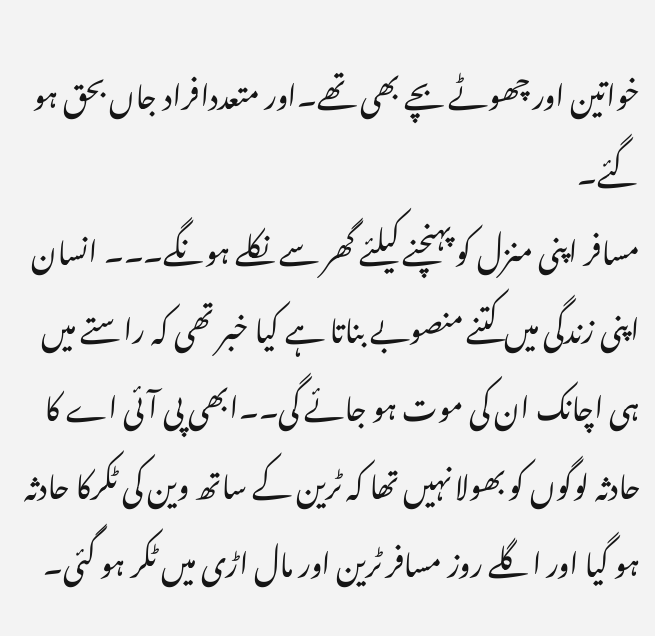خواتین اور چھوٹے بچے بھی تھے۔اور متعددافراد جاں بحق ہو گئے۔
مسافر اپنی منزل کو پہنچنے کیلئے گھر سے نکلے ہونگے۔۔۔ انسان اپنی زندگی میں کتنے منصوبے بناتا ہے کیا خبر تھی کہ راستے میں ہی اچانک ان کی موت ہو جائے گی۔۔ابھی پی آئی اے کا حادثہ لوگوں کو بھولا نہیں تھا کہ ٹرین کے ساتھ وین کی ٹکرکا حادثہ ہو گیا اور اگلے روز مسافر ٹرین اور مال اڑی میں ٹکر ہو گئی۔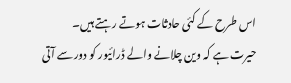اس طرح کے کئی حادثات ہوتے رہتے ہیں۔
حیرت ہے کہ وین چلانے والے ڈرائیور کو دور سے آتی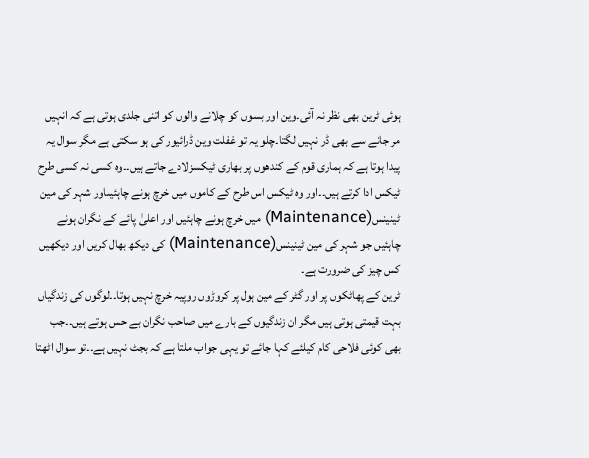ہوئی ٹرین بھی نظر نہ آئی۔وین اور بسوں کو چلانے والوں کو اتنی جلدی ہوتی ہے کہ انہیں مر جانے سے بھی ڈر نہیں لگتا۔چلو یہ تو غفلت وین ڈرائیور کی ہو سکتی ہے مگر سوال یہ پیدا ہوتا ہے کہ ہماری قوم کے کندھوں پر بھاری ٹیکسزلادے جاتے ہیں۔۔وہ کسی نہ کسی طرح ٹیکس ادا کرتے ہیں۔۔اور وہ ٹیکس اس طرح کے کاموں میں خرچ ہونے چاہئیںاور شہر کی مین ٹینینس(Maintenance) میں خرچ ہونے چاہئیں اور اعلیٰ پائے کے نگران ہونے چاہئیں جو شہر کی مین ٹینینس(Maintenance) کی دیکھ بھال کریں اور دیکھیں کس چیز کی ضرورت ہے۔
ٹرین کے پھاٹکوں پر اور گٹر کے مین ہول پر کروڑوں روپیہ خرچ نہیں ہوتا۔۔لوگوں کی زندگیاں بہت قیمتی ہوتی ہیں مگر ان زندگیوں کے بارے میں صاحب نگران بے حس ہوتے ہیں۔۔جب بھی کوئی فلاحی کام کیلئے کہا جائے تو یہی جواب ملتا ہے کہ بجٹ نہیں ہے۔۔تو سوال اٹھتا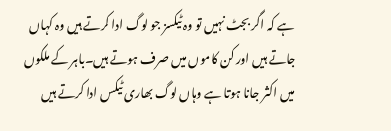ہے کہ اگر بجٹ نہیں تو وہ ٹیکسز جو لوگ ادا کرتے ہیں وہ کہاں جاتے ہیں اور کن کاموں میں صرف ہوتے ہیں۔باہر کے ملکوں میں اکثر جانا ہوتا ہے وہاں لوگ بھاری ٹیکس ادا کرتے ہیں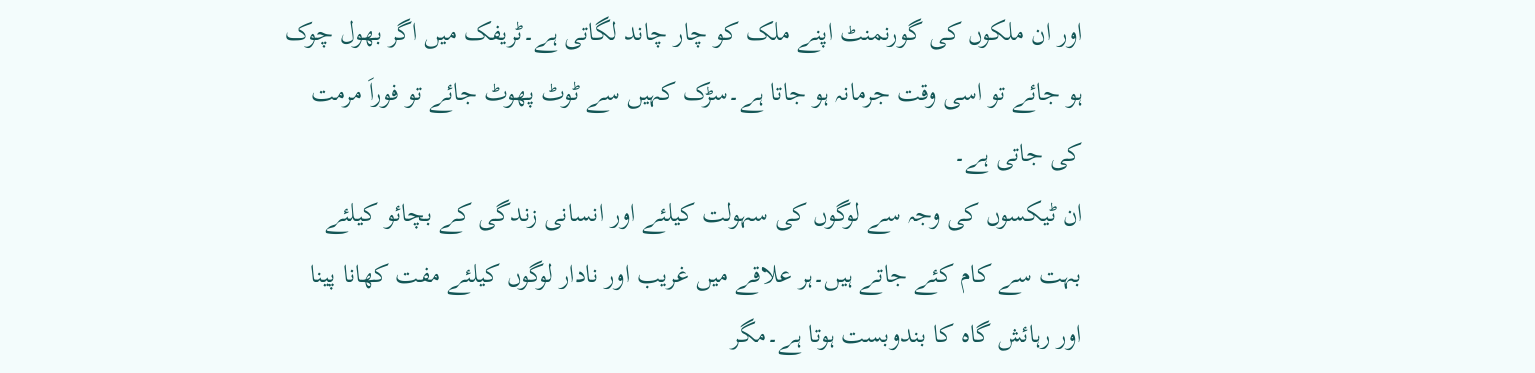اور ان ملکوں کی گورنمنٹ اپنے ملک کو چار چاند لگاتی ہے۔ٹریفک میں اگر بھول چوک ہو جائے تو اسی وقت جرمانہ ہو جاتا ہے۔سڑک کہیں سے ٹوٹ پھوٹ جائے تو فوراَ مرمت کی جاتی ہے۔
ان ٹیکسوں کی وجہ سے لوگوں کی سہولت کیلئے اور انسانی زندگی کے بچائو کیلئے بہت سے کام کئے جاتے ہیں۔ہر علاقے میں غریب اور نادار لوگوں کیلئے مفت کھانا پینا اور رہائش گاہ کا بندوبست ہوتا ہے۔مگر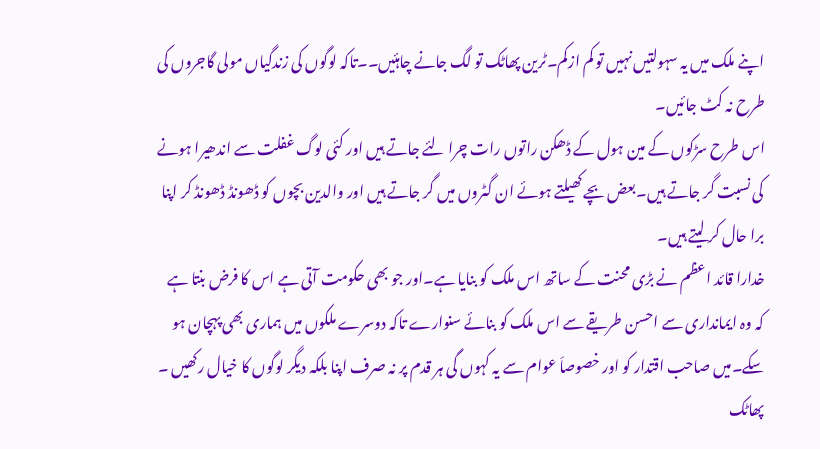اپنے ملک میں یہ سہولتیں نہیں تو کم ازکم۔ٹرین پھاٹک تو لگ جانے چاہئیں۔۔تاکہ لوگوں کی زندگیاں مولی گاجروں کی طرح نہ کٹ جائیں۔
اس طرح سڑکوں کے مین ہول کے ڈھکن راتوں رات چرا لئے جاتے ہیں اور کئی لوگ غفلت سے اندھیرا ہونے کی نسبت گر جاتے ہیں۔بعض بچے کھیلتے ہوئے ان گٹروں میں گر جاتے ہیں اور والدین بچوں کو ڈھونڈ ڈھونڈ کر اپنا برا حال کر لیتے ہیں۔
خدارا قائد اعظم نے بڑی محنت کے ساتھ اس ملک کو بنایا ہے۔اور جو بھی حکومت آتی ہے اس کا فرض بنتا ہے کہ وہ ایمانداری سے احسن طریقے سے اس ملک کو بنائے سنوارے تاکہ دوسرے ملکوں میں ہماری بھی پہچان ہو سکے۔میں صاحب اقتدار کو اور خصوصاَ عوام سے یہ کہوں گی ہر قدم پر نہ صرف اپنا بلکہ دیگر لوگوں کا خیال رکھیں ۔ پھاٹک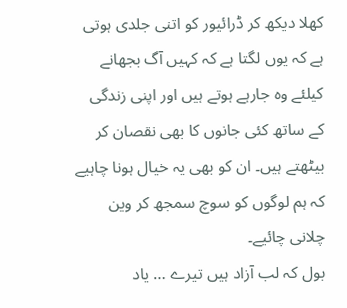کھلا دیکھ کر ڈرائیور کو اتنی جلدی ہوتی ہے کہ یوں لگتا ہے کہ کہیں آگ بجھانے کیلئے وہ جارہے ہوتے ہیں اور اپنی زندگی کے ساتھ کئی جانوں کا بھی نقصان کر بیٹھتے ہیں۔ ان کو بھی یہ خیال ہونا چاہیے کہ ہم لوگوں کو سوچ سمجھ کر وین چلانی چائیے۔
بول کہ لب آزاد ہیں تیرے … یاد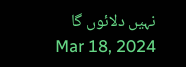نہیں دلائوں گا
Mar 18, 2024